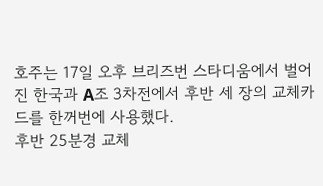호주는 17일 오후 브리즈번 스타디움에서 벌어진 한국과 A조 3차전에서 후반 세 장의 교체카드를 한꺼번에 사용했다.
후반 25분경 교체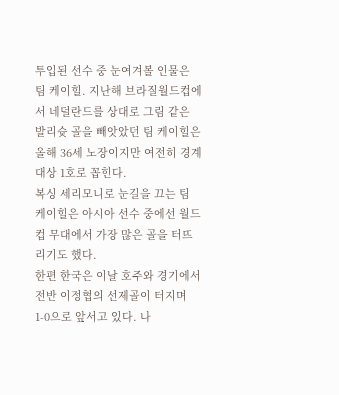투입된 선수 중 눈여겨볼 인물은 팀 케이힐. 지난해 브라질월드컵에서 네덜란드를 상대로 그림 같은 발리슛 골을 빼앗았던 팀 케이힐은 올해 36세 노장이지만 여전히 경계대상 1호로 꼽힌다.
복싱 세리모니로 눈길을 끄는 팀 케이힐은 아시아 선수 중에선 월드컵 무대에서 가장 많은 골을 터뜨리기도 했다.
한편 한국은 이날 호주와 경기에서 전반 이정협의 선제골이 터지며 1-0으로 앞서고 있다. 나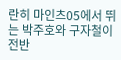란히 마인츠05에서 뛰는 박주호와 구자철이 전반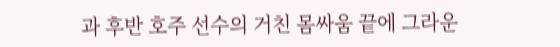과 후반 호주 선수의 거친 몸싸움 끝에 그라운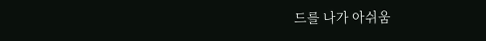드를 나가 아쉬움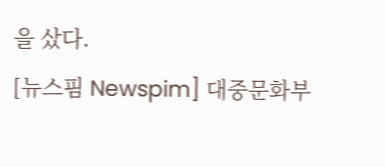을 샀다.
[뉴스핌 Newspim] 대중문화부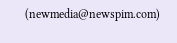(newmedia@newspim.com)